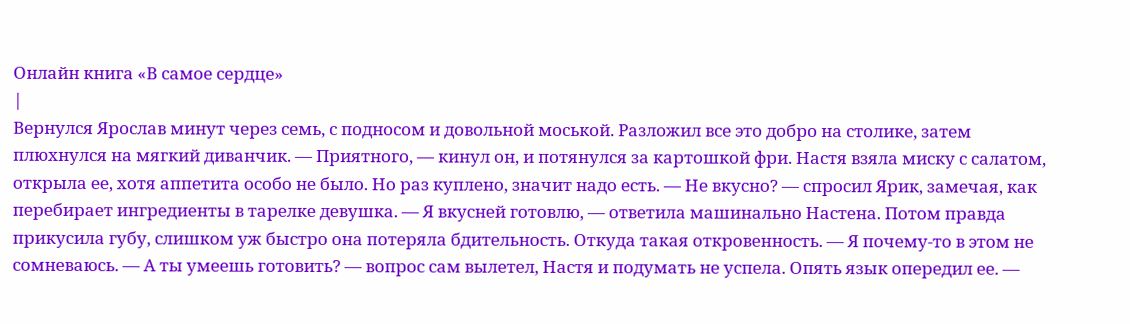Онлайн книга «В самое сердце»
|
Вернулся Ярослав минут через семь, с подносом и довольной моськой. Разложил все это добро на столике, затем плюхнулся на мягкий диванчик. — Приятного, — кинул он, и потянулся за картошкой фри. Настя взяла миску с салатом, открыла ее, хотя аппетита особо не было. Но раз куплено, значит надо есть. — Не вкусно? — спросил Ярик, замечая, как перебирает ингредиенты в тарелке девушка. — Я вкусней готовлю, — ответила машинально Настена. Потом правда прикусила губу, слишком уж быстро она потеряла бдительность. Откуда такая откровенность. — Я почему-то в этом не сомневаюсь. — А ты умеешь готовить? — вопрос сам вылетел, Настя и подумать не успела. Опять язык опередил ее. —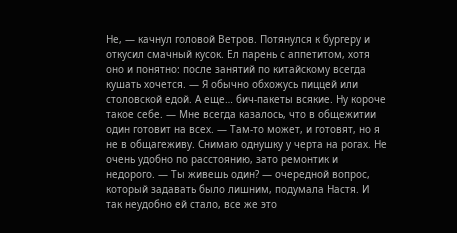Не, — качнул головой Ветров. Потянулся к бургеру и откусил смачный кусок. Ел парень с аппетитом, хотя оно и понятно: после занятий по китайскому всегда кушать хочется. — Я обычно обхожусь пиццей или столовской едой. А еще… бич-пакеты всякие. Ну короче такое себе. — Мне всегда казалось, что в общежитии один готовит на всех. — Там-то может, и готовят, но я не в общагеживу. Снимаю однушку у черта на рогах. Не очень удобно по расстоянию, зато ремонтик и недорого. — Ты живешь один? — очередной вопрос, который задавать было лишним, подумала Настя. И так неудобно ей стало, все же это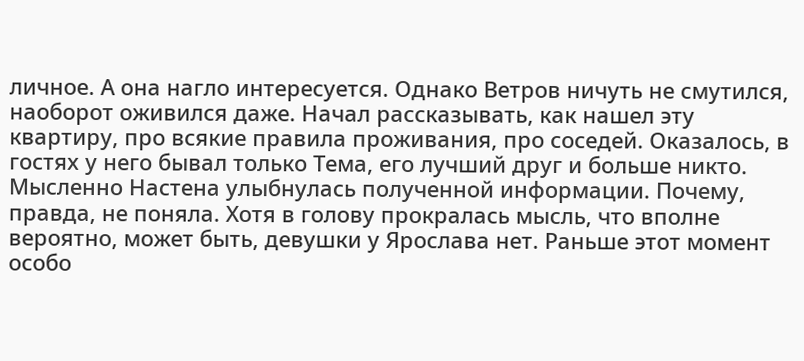личное. А она нагло интересуется. Однако Ветров ничуть не смутился, наоборот оживился даже. Начал рассказывать, как нашел эту квартиру, про всякие правила проживания, про соседей. Оказалось, в гостях у него бывал только Тема, его лучший друг и больше никто. Мысленно Настена улыбнулась полученной информации. Почему, правда, не поняла. Хотя в голову прокралась мысль, что вполне вероятно, может быть, девушки у Ярослава нет. Раньше этот момент особо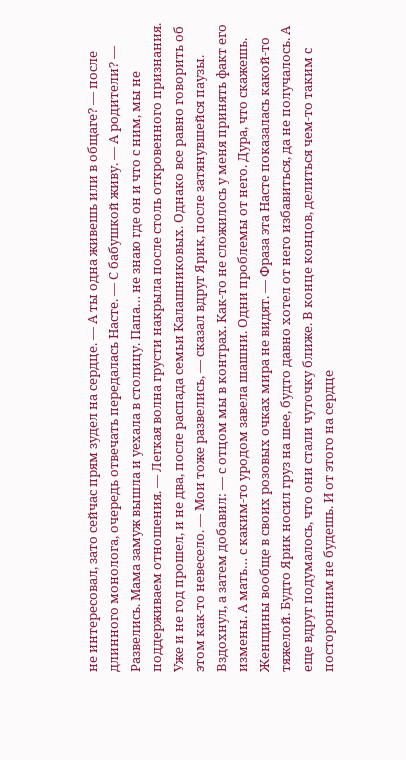не интересовал, зато сейчас прям зудел на сердце. — А ты одна живешь или в общаге? — после длинного монолога, очередь отвечать передалась Насте. — С бабушкой живу. — А родители? — Развелись. Мама замуж вышла и уехала в столицу. Папа… не знаю где он и что с ним, мы не поддерживаем отношения. — Легкая волна грусти накрыла после столь откровенного признания. Уже и не год прошел, и не два, после распада семьи Калашниковых. Однако все равно говорить об этом как-то невесело. — Мои тоже развелись, — сказал вдруг Ярик, после затянувшейся паузы. Вздохнул, а затем добавил: — с отцом мы в контрах. Как-то не сложилось у меня принять факт его измены. А мать… с каким-то уродом завела шашни. Одни проблемы от него. Дура, что скажешь. Женщины вообще в своих розовых очках мира не видят. — Фраза эта Насте показалась какой-то тяжелой. Будто Ярик носил груз на шее, будто давно хотел от него избавиться, да не получалось. А еще вдруг подумалось, что они стали чуточку ближе. В конце концов, делиться чем-то таким с посторонним не будешь. И от этого на сердце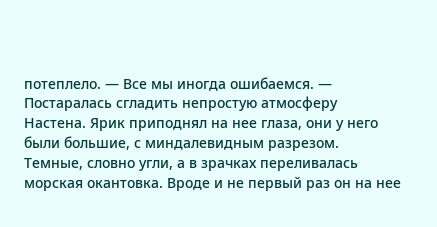потеплело. — Все мы иногда ошибаемся. — Постаралась сгладить непростую атмосферу Настена. Ярик приподнял на нее глаза, они у него были большие, с миндалевидным разрезом. Темные, словно угли, а в зрачках переливалась морская окантовка. Вроде и не первый раз он на нее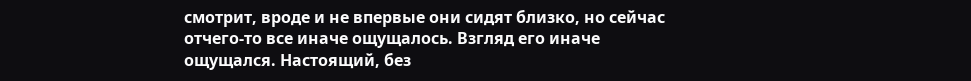смотрит, вроде и не впервые они сидят близко, но сейчас отчего-то все иначе ощущалось. Взгляд его иначе ощущался. Настоящий, без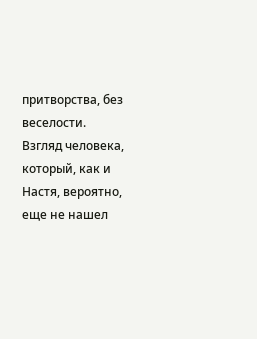притворства, без веселости. Взгляд человека, который, как и Настя, вероятно, еще не нашел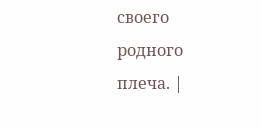своего родного плеча. |